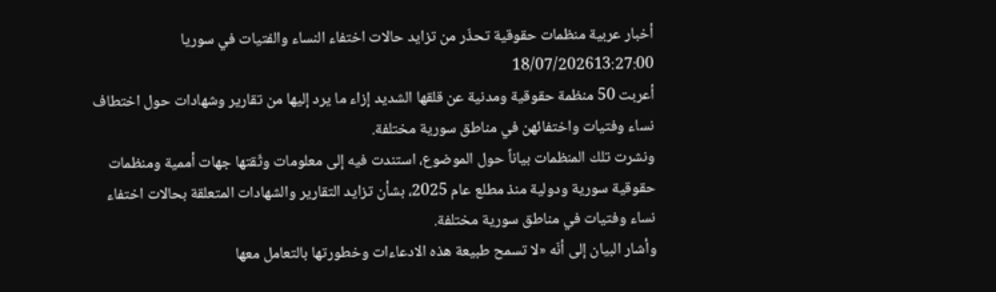أخبار عربية منظمات حقوقية تحذّر من تزايد حالات اختفاء النساء والفتيات في سوريا
18/07/202613:27:00
أعربت 50 منظمة حقوقية ومدنية عن قلقها الشديد إزاء ما يرد إليها من تقارير وشهادات حول اختطاف نساء وفتيات واختفائهن في مناطق سورية مختلفة.
ونشرت تلك المنظمات بياناً حول الموضوع، استندت فيه إلى معلومات وثّقتها جهات أممية ومنظمات حقوقية سورية ودولية منذ مطلع عام 2025، بشأن تزايد التقارير والشهادات المتعلقة بحالات اختفاء نساء وفتيات في مناطق سورية مختلفة.
وأشار البيان إلى أنّه «لا تسمح طبيعة هذه الادعاءات وخطورتها بالتعامل معها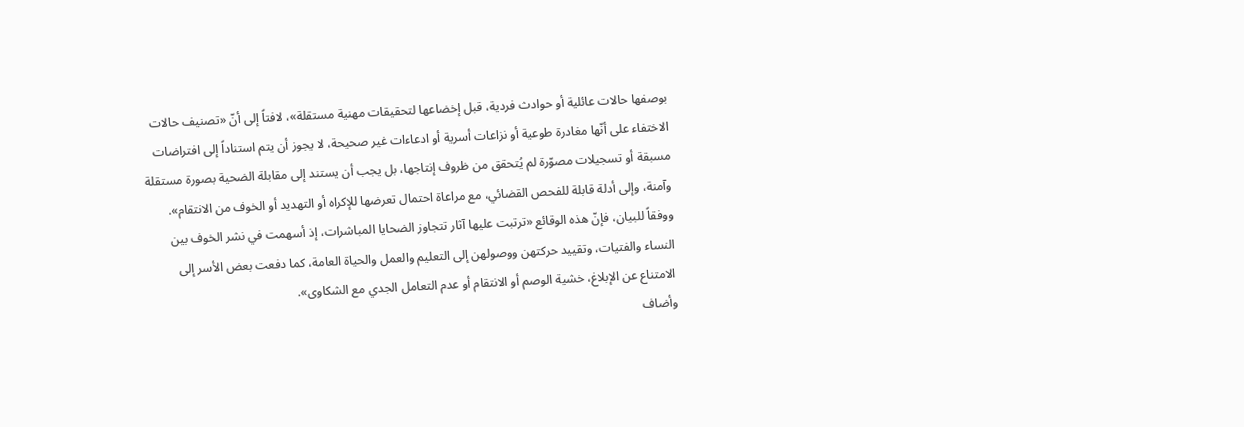بوصفها حالات عائلية أو حوادث فردية، قبل إخضاعها لتحقيقات مهنية مستقلة»، لافتاً إلى أنّ «تصنيف حالات الاختفاء على أنّها مغادرة طوعية أو نزاعات أسرية أو ادعاءات غير صحيحة، لا يجوز أن يتم استناداً إلى افتراضات مسبقة أو تسجيلات مصوّرة لم يُتحقق من ظروف إنتاجها، بل يجب أن يستند إلى مقابلة الضحية بصورة مستقلة وآمنة، وإلى أدلة قابلة للفحص القضائي، مع مراعاة احتمال تعرضها للإكراه أو التهديد أو الخوف من الانتقام».
ووفقاً للبيان، فإنّ هذه الوقائع «ترتبت عليها آثار تتجاوز الضحايا المباشرات، إذ أسهمت في نشر الخوف بين النساء والفتيات، وتقييد حركتهن ووصولهن إلى التعليم والعمل والحياة العامة، كما دفعت بعض الأسر إلى الامتناع عن الإبلاغ، خشية الوصم أو الانتقام أو عدم التعامل الجدي مع الشكاوى».
وأضاف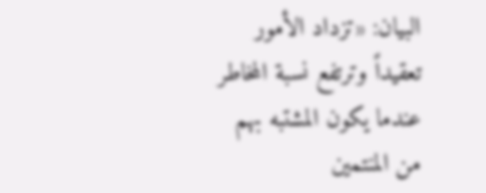البيان: «تزداد الأمور تعقيداً وترتفع نسبة المخاطر عندما يكون المشتبه بهم من المنتمين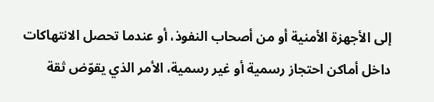إلى الأجهزة الأمنية أو من أصحاب النفوذ، أو عندما تحصل الانتهاكات داخل أماكن احتجاز رسمية أو غير رسمية، الأمر الذي يقوّض ثقة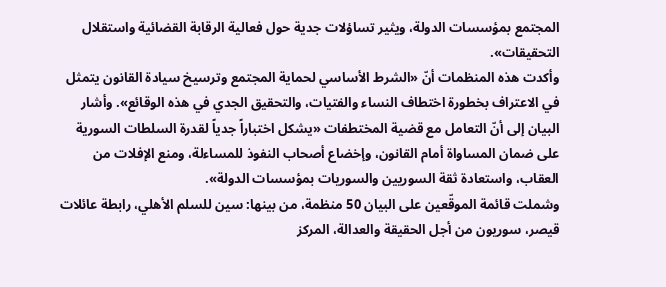المجتمع بمؤسسات الدولة، ويثير تساؤلات جدية حول فعالية الرقابة القضائية واستقلال التحقيقات».
وأكدت هذه المنظمات أنّ «الشرط الأساسي لحماية المجتمع وترسيخ سيادة القانون يتمثل في الاعتراف بخطورة اختطاف النساء والفتيات، والتحقيق الجدي في هذه الوقائع». وأشار البيان إلى أنّ التعامل مع قضية المختطفات «يشكل اختباراً جدياً لقدرة السلطات السورية على ضمان المساواة أمام القانون، وإخضاع أصحاب النفوذ للمساءلة، ومنع الإفلات من العقاب، واستعادة ثقة السوريين والسوريات بمؤسسات الدولة».
وشملت قائمة الموقّعين على البيان 50 منظمة، من بينها: سين للسلم الأهلي، رابطة عائلات قيصر، سوريون من أجل الحقيقة والعدالة، المركز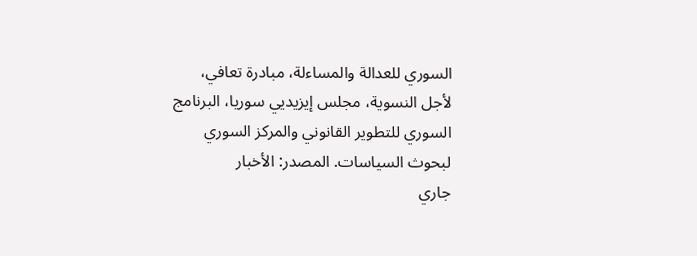السوري للعدالة والمساءلة، مبادرة تعافي، لأجل النسوية، مجلس إيزيديي سوريا، البرنامج السوري للتطوير القانوني والمركز السوري لبحوث السياسات. المصدر: الأخبار
جاري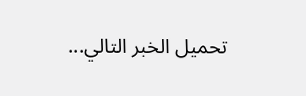تحميل الخبر التالي...